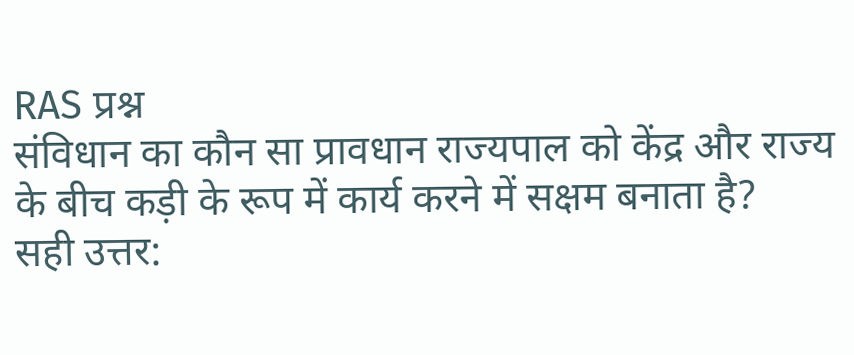RAS प्रश्न
संविधान का कौन सा प्रावधान राज्यपाल को केंद्र और राज्य के बीच कड़ी के रूप में कार्य करने में सक्षम बनाता है?
सही उत्तर: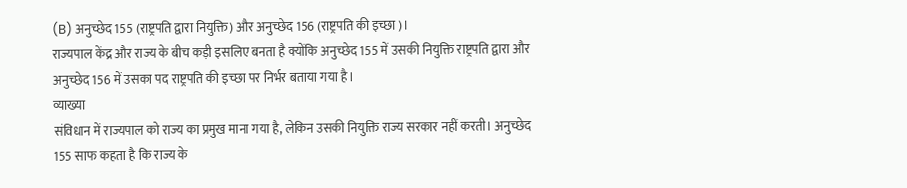(B) अनुच्छेद 155 (राष्ट्रपति द्वारा नियुक्ति) और अनुच्छेद 156 (राष्ट्रपति की इच्छा)।
राज्यपाल केंद्र और राज्य के बीच कड़ी इसलिए बनता है क्योंकि अनुच्छेद 155 में उसकी नियुक्ति राष्ट्रपति द्वारा और अनुच्छेद 156 में उसका पद राष्ट्रपति की इच्छा पर निर्भर बताया गया है।
व्याख्या
संविधान में राज्यपाल को राज्य का प्रमुख माना गया है, लेकिन उसकी नियुक्ति राज्य सरकार नहीं करती। अनुच्छेद 155 साफ कहता है कि राज्य के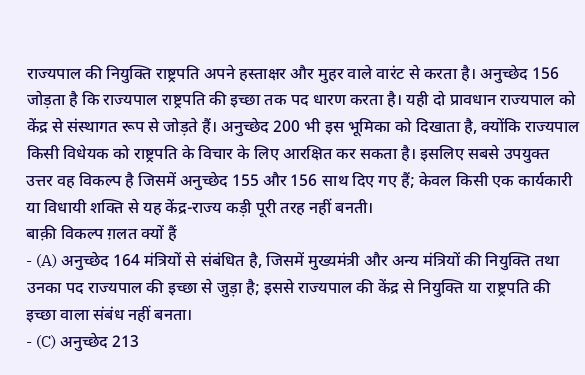राज्यपाल की नियुक्ति राष्ट्रपति अपने हस्ताक्षर और मुहर वाले वारंट से करता है। अनुच्छेद 156 जोड़ता है कि राज्यपाल राष्ट्रपति की इच्छा तक पद धारण करता है। यही दो प्रावधान राज्यपाल को केंद्र से संस्थागत रूप से जोड़ते हैं। अनुच्छेद 200 भी इस भूमिका को दिखाता है, क्योंकि राज्यपाल किसी विधेयक को राष्ट्रपति के विचार के लिए आरक्षित कर सकता है। इसलिए सबसे उपयुक्त उत्तर वह विकल्प है जिसमें अनुच्छेद 155 और 156 साथ दिए गए हैं; केवल किसी एक कार्यकारी या विधायी शक्ति से यह केंद्र-राज्य कड़ी पूरी तरह नहीं बनती।
बाक़ी विकल्प ग़लत क्यों हैं
- (A) अनुच्छेद 164 मंत्रियों से संबंधित है, जिसमें मुख्यमंत्री और अन्य मंत्रियों की नियुक्ति तथा उनका पद राज्यपाल की इच्छा से जुड़ा है; इससे राज्यपाल की केंद्र से नियुक्ति या राष्ट्रपति की इच्छा वाला संबंध नहीं बनता।
- (C) अनुच्छेद 213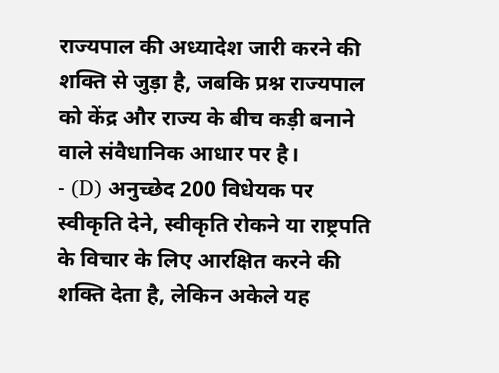राज्यपाल की अध्यादेश जारी करने की शक्ति से जुड़ा है, जबकि प्रश्न राज्यपाल को केंद्र और राज्य के बीच कड़ी बनाने वाले संवैधानिक आधार पर है।
- (D) अनुच्छेद 200 विधेयक पर स्वीकृति देने, स्वीकृति रोकने या राष्ट्रपति के विचार के लिए आरक्षित करने की शक्ति देता है, लेकिन अकेले यह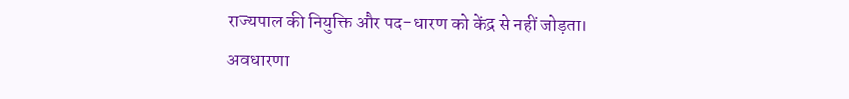राज्यपाल की नियुक्ति और पद-धारण को केंद्र से नहीं जोड़ता।
अवधारणा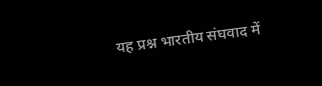यह प्रश्न भारतीय संघवाद में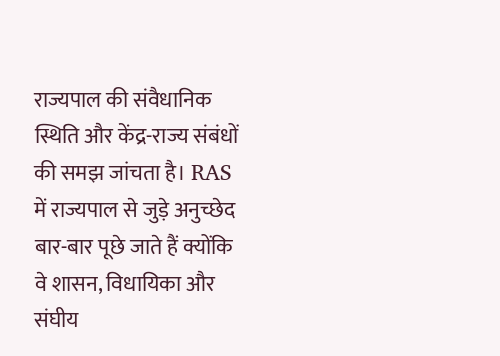राज्यपाल की संवैधानिक स्थिति और केंद्र-राज्य संबंधों की समझ जांचता है। RAS में राज्यपाल से जुड़े अनुच्छेद बार-बार पूछे जाते हैं क्योंकि वे शासन, विधायिका और संघीय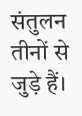संतुलन तीनों से जुड़े हैं।